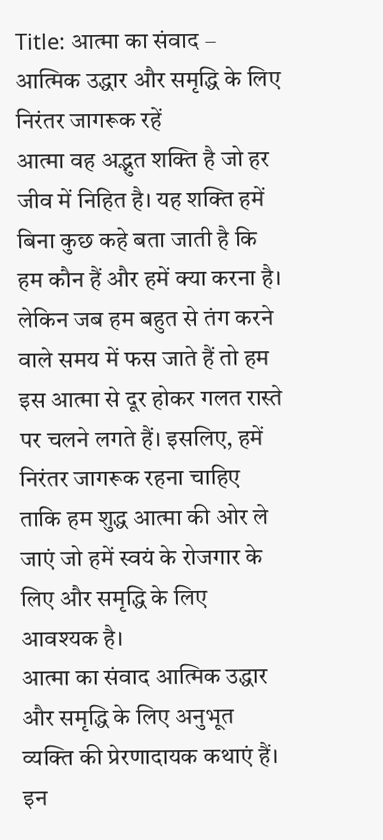Title: आत्मा का संवाद – आत्मिक उद्धार और समृद्धि के लिए निरंतर जागरूक रहें
आत्मा वह अद्भुत शक्ति है जो हर जीव में निहित है। यह शक्ति हमें बिना कुछ कहे बता जाती है कि हम कौन हैं और हमें क्या करना है। लेकिन जब हम बहुत से तंग करने वाले समय में फस जाते हैं तो हम इस आत्मा से दूर होकर गलत रास्ते पर चलने लगते हैं। इसलिए, हमें निरंतर जागरूक रहना चाहिए ताकि हम शुद्ध आत्मा की ओर ले जाएं जो हमें स्वयं के रोजगार के लिए और समृद्धि के लिए आवश्यक है।
आत्मा का संवाद आत्मिक उद्धार और समृद्धि के लिए अनुभूत व्यक्ति की प्रेरणादायक कथाएं हैं। इन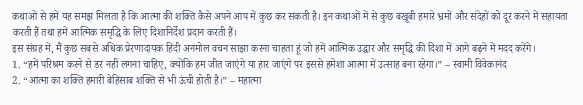कथाओं से हमें यह समझ मिलता है कि आत्मा की शक्ति कैसे अपने आप में कुछ कर सकती है। इन कथाओं में से कुछ बखूबी हमारे भ्रमों और संदेहों को दूर करने में सहायता करती हैं तथा हमें आत्मिक समृद्धि के लिए दिशानिर्देश प्रदान करती हैं।
इस संग्रह में, मैं कुछ सबसे अधिक प्रेरणादायक हिंदी अनमोल वचन साझा करना चाहता हूं जो हमें आत्मिक उद्धार और समृद्धि की दिशा में आगे बढ़ने में मदद करेंगे।
1. “हमें परिश्रम करने से डर नहीं लगना चाहिए, क्योंकि हम जीत जाएंगे या हार जाएंगे पर इससे हमेशा आत्मा में उत्साह बना रहेगा।” – स्वामी विवेकानंद
2. “आत्मा का शक्ति हमारी बेहिसाब शक्ति से भी ऊंची होती है।” – महात्मा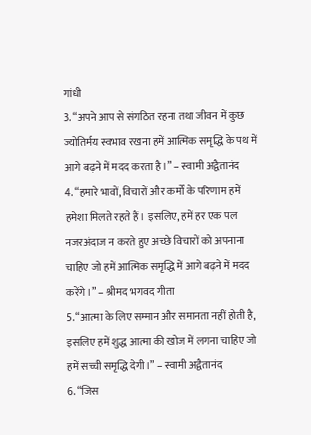गांधी
3. “अपने आप से संगठित रहना तथा जीवन में कुछ ज्योतिर्मय स्वभाव रखना हमें आत्मिक समृद्धि के पथ में आगे बढ़ने में मदद करता है।” – स्वामी अद्वैतानंद
4. “हमारे भावों, विचारों और कर्मों के परिणाम हमें हमेशा मिलते रहते हैं। इसलिए, हमें हर एक पल नजरअंदाज न करते हुए अच्छे विचारों को अपनाना चाहिए जो हमें आत्मिक समृद्धि में आगे बढ़ने में मदद करेंगे।” – श्रीमद भगवद गीता
5. “आत्मा के लिए सम्मान और समानता नहीं होती है, इसलिए हमें शुद्ध आत्मा की खोज में लगना चाहिए जो हमें सच्ची समृद्धि देगी।” – स्वामी अद्वैतानंद
6. “जिस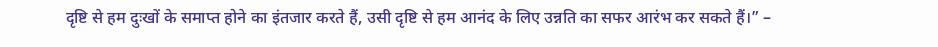दृष्टि से हम दुःखों के समाप्त होने का इंतजार करते हैं, उसी दृष्टि से हम आनंद के लिए उन्नति का सफर आरंभ कर सकते हैं।” –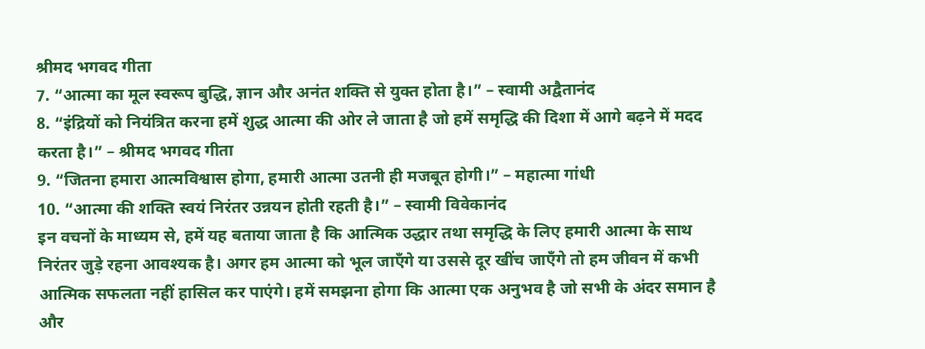श्रीमद भगवद गीता
7. “आत्मा का मूल स्वरूप बुद्धि, ज्ञान और अनंत शक्ति से युक्त होता है।” – स्वामी अद्वैतानंद
8. “इंद्रियों को नियंत्रित करना हमें शुद्ध आत्मा की ओर ले जाता है जो हमें समृद्धि की दिशा में आगे बढ़ने में मदद करता है।” – श्रीमद भगवद गीता
9. “जितना हमारा आत्मविश्वास होगा, हमारी आत्मा उतनी ही मजबूत होगी।” – महात्मा गांधी
10. “आत्मा की शक्ति स्वयं निरंतर उन्नयन होती रहती है।” – स्वामी विवेकानंद
इन वचनों के माध्यम से, हमें यह बताया जाता है कि आत्मिक उद्धार तथा समृद्धि के लिए हमारी आत्मा के साथ निरंतर जुड़े रहना आवश्यक है। अगर हम आत्मा को भूल जाएँगे या उससे दूर खींच जाएँगे तो हम जीवन में कभी आत्मिक सफलता नहीं हासिल कर पाएंगे। हमें समझना होगा कि आत्मा एक अनुभव है जो सभी के अंदर समान है और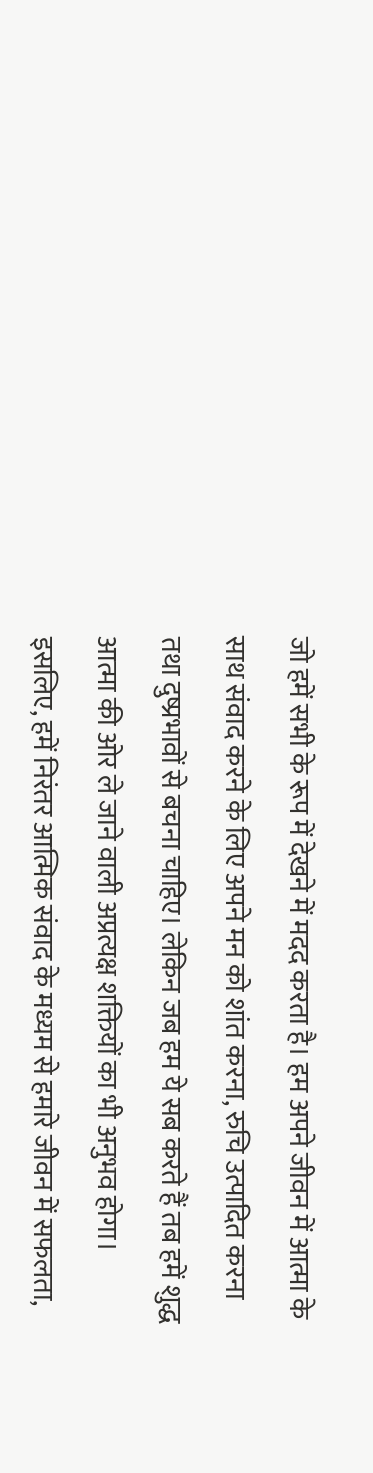जो हमें सभी के रूप में देखने में मदद करता है। हम अपने जीवन में आत्मा के साथ संवाद करने के लिए अपने मन को शांत करना, रुचि उत्पादित करना तथा दुष्प्रभावों से बचना चाहिए। लेकिन जब हम ये सब करते हैं तब हमें शुद्ध आत्मा की ओर ले जाने वाली अप्रत्यक्ष शक्तियों का भी अनुभव होगा।
इसलिए, हमें निरंतर आत्मिक संवाद के मध्यम से हमारे जीवन में सफलता,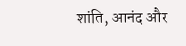शांति, आनंद और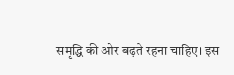समृद्धि की ओर बढ़ते रहना चाहिए। इस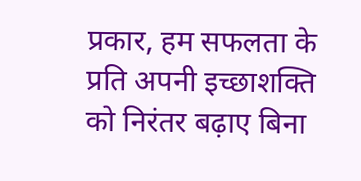प्रकार, हम सफलता के प्रति अपनी इच्छाशक्ति को निरंतर बढ़ाए बिना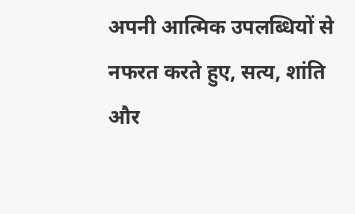अपनी आत्मिक उपलब्धियों से नफरत करते हुए, सत्य, शांति और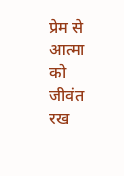प्रेम से आत्मा को जीवंत रख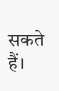सकते हैं।